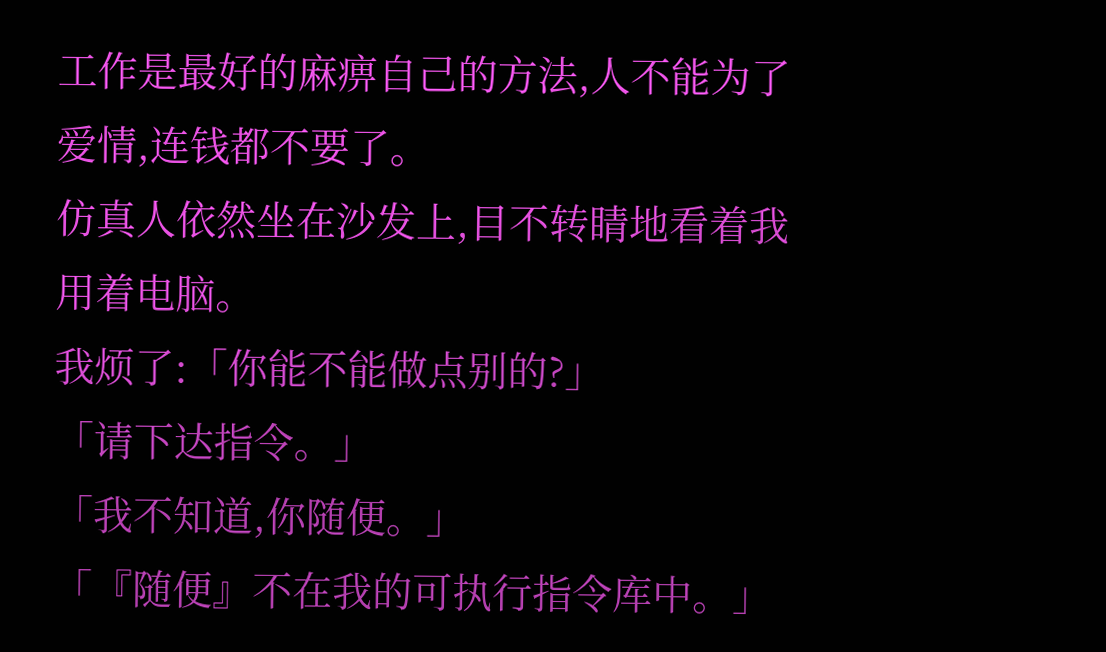工作是最好的麻痹自己的方法,人不能为了爱情,连钱都不要了。
仿真人依然坐在沙发上,目不转睛地看着我用着电脑。
我烦了:「你能不能做点别的?」
「请下达指令。」
「我不知道,你随便。」
「『随便』不在我的可执行指令库中。」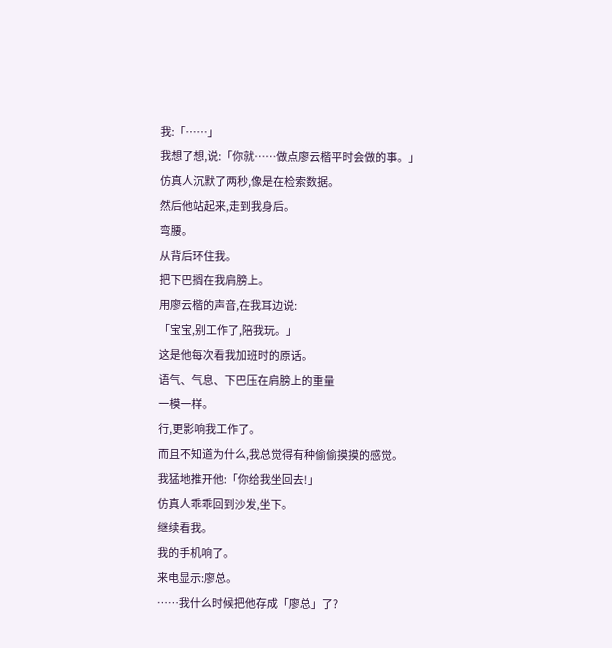我:「……」
我想了想,说:「你就……做点廖云楷平时会做的事。」
仿真人沉默了两秒,像是在检索数据。
然后他站起来,走到我身后。
弯腰。
从背后环住我。
把下巴搁在我肩膀上。
用廖云楷的声音,在我耳边说:
「宝宝,别工作了,陪我玩。」
这是他每次看我加班时的原话。
语气、气息、下巴压在肩膀上的重量
一模一样。
行,更影响我工作了。
而且不知道为什么,我总觉得有种偷偷摸摸的感觉。
我猛地推开他:「你给我坐回去!」
仿真人乖乖回到沙发,坐下。
继续看我。
我的手机响了。
来电显示:廖总。
……我什么时候把他存成「廖总」了?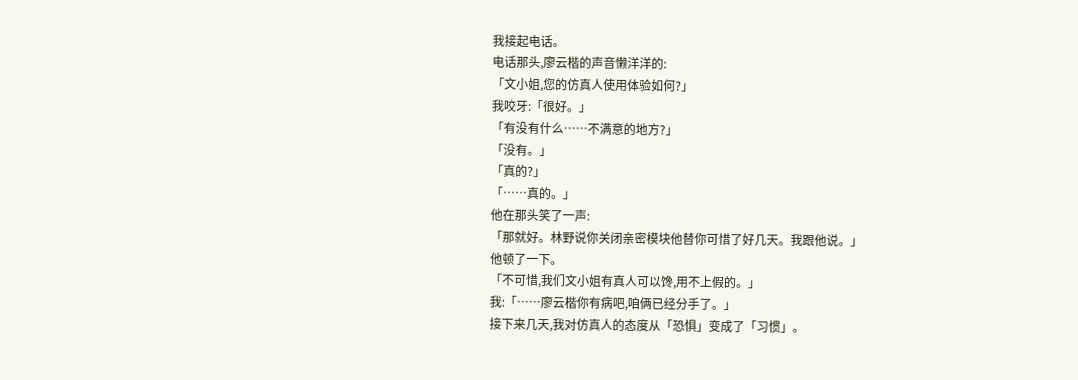我接起电话。
电话那头,廖云楷的声音懒洋洋的:
「文小姐,您的仿真人使用体验如何?」
我咬牙:「很好。」
「有没有什么……不满意的地方?」
「没有。」
「真的?」
「……真的。」
他在那头笑了一声:
「那就好。林野说你关闭亲密模块他替你可惜了好几天。我跟他说。」
他顿了一下。
「不可惜,我们文小姐有真人可以馋,用不上假的。」
我:「……廖云楷你有病吧,咱俩已经分手了。」
接下来几天,我对仿真人的态度从「恐惧」变成了「习惯」。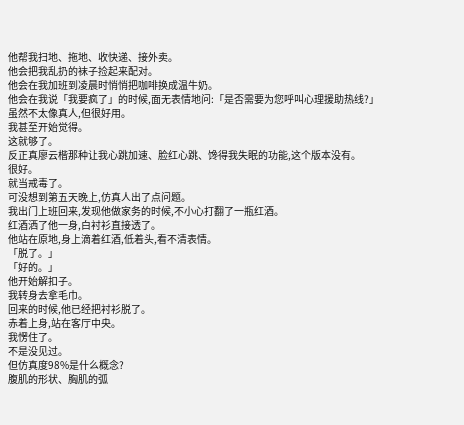他帮我扫地、拖地、收快递、接外卖。
他会把我乱扔的袜子捡起来配对。
他会在我加班到凌晨时悄悄把咖啡换成温牛奶。
他会在我说「我要疯了」的时候,面无表情地问:「是否需要为您呼叫心理援助热线?」
虽然不太像真人,但很好用。
我甚至开始觉得。
这就够了。
反正真廖云楷那种让我心跳加速、脸红心跳、馋得我失眠的功能,这个版本没有。
很好。
就当戒毒了。
可没想到第五天晚上,仿真人出了点问题。
我出门上班回来,发现他做家务的时候,不小心打翻了一瓶红酒。
红酒洒了他一身,白衬衫直接透了。
他站在原地,身上滴着红酒,低着头,看不清表情。
「脱了。」
「好的。」
他开始解扣子。
我转身去拿毛巾。
回来的时候,他已经把衬衫脱了。
赤着上身,站在客厅中央。
我愣住了。
不是没见过。
但仿真度98%是什么概念?
腹肌的形状、胸肌的弧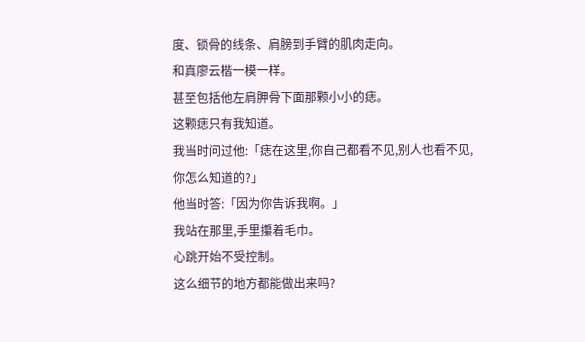度、锁骨的线条、肩膀到手臂的肌肉走向。
和真廖云楷一模一样。
甚至包括他左肩胛骨下面那颗小小的痣。
这颗痣只有我知道。
我当时问过他:「痣在这里,你自己都看不见,别人也看不见,你怎么知道的?」
他当时答:「因为你告诉我啊。」
我站在那里,手里攥着毛巾。
心跳开始不受控制。
这么细节的地方都能做出来吗?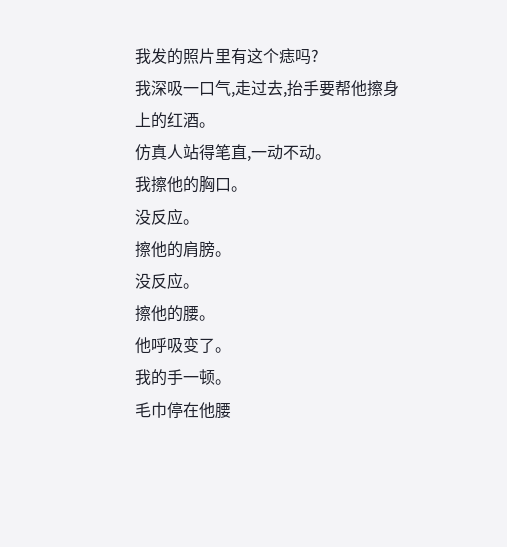我发的照片里有这个痣吗?
我深吸一口气,走过去,抬手要帮他擦身上的红酒。
仿真人站得笔直,一动不动。
我擦他的胸口。
没反应。
擦他的肩膀。
没反应。
擦他的腰。
他呼吸变了。
我的手一顿。
毛巾停在他腰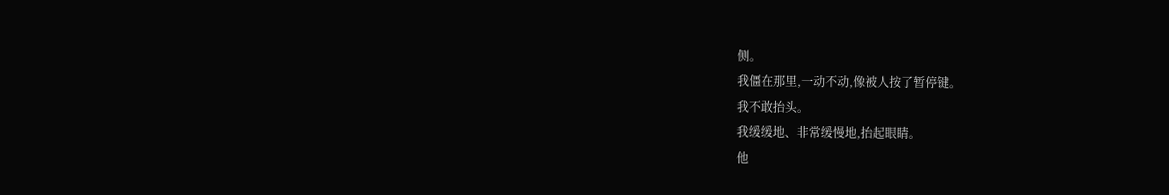侧。
我僵在那里,一动不动,像被人按了暂停键。
我不敢抬头。
我缓缓地、非常缓慢地,抬起眼睛。
他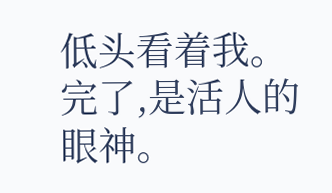低头看着我。
完了,是活人的眼神。